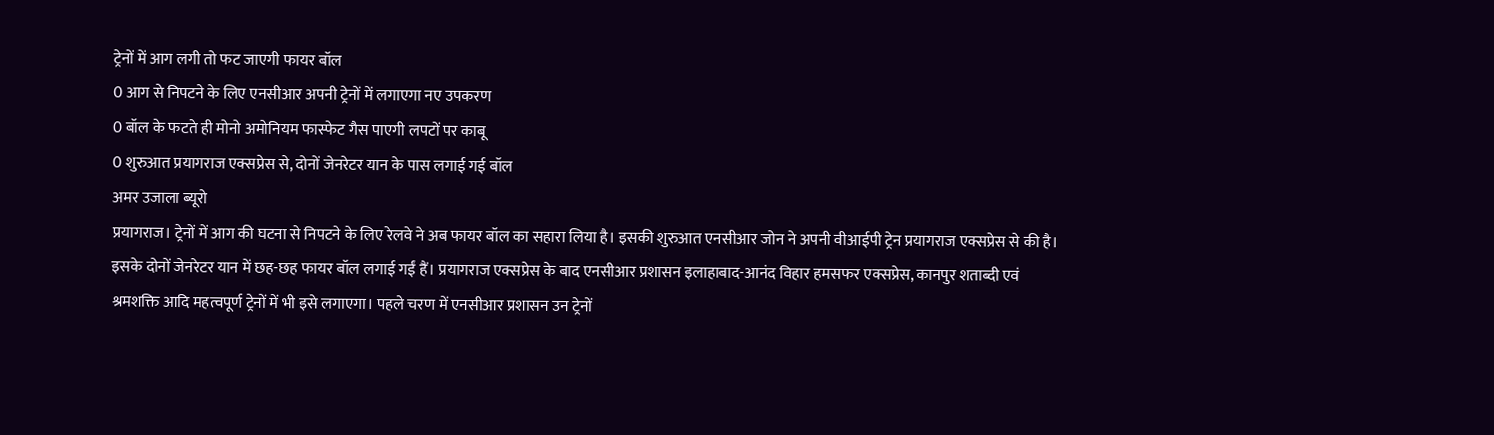ट्रेनों में आग लगी तो फट जाएगी फायर बॉल
0 आग से निपटने के लिए एनसीआर अपनी ट्रेनों में लगाएगा नए उपकरण
0 बॉल के फटते ही मोनो अमोनियम फास्फेट गैस पाएगी लपटों पर काबू
0 शुरुआत प्रयागराज एक्सप्रेस से, दोनों जेनरेटर यान के पास लगाई गई बॉल
अमर उजाला ब्यूरो
प्रयागराज। ट्रेनों में आग की घटना से निपटने के लिए रेलवे ने अब फायर बॉल का सहारा लिया है। इसकी शुरुआत एनसीआर जोन ने अपनी वीआईपी ट्रेन प्रयागराज एक्सप्रेस से की है। इसके दोनों जेनरेटर यान में छह-छह फायर बॉल लगाई गईं हैं। प्रयागराज एक्सप्रेस के बाद एनसीआर प्रशासन इलाहाबाद-आनंद विहार हमसफर एक्सप्रेस, कानपुर शताब्दी एवं श्रमशक्ति आदि महत्वपूर्ण ट्रेनों में भी इसे लगाएगा। पहले चरण में एनसीआर प्रशासन उन ट्रेनों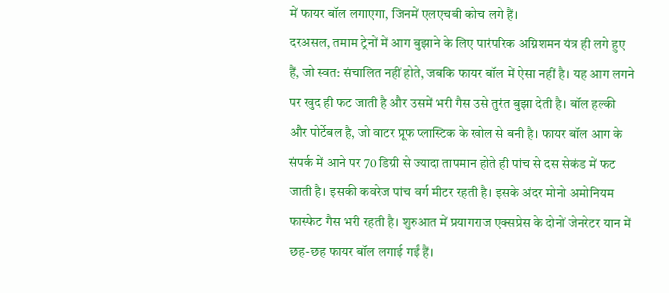में फायर बॉल लगाएगा, जिनमें एलएचबी कोच लगे हैं।
दरअसल, तमाम ट्रेनों में आग बुझाने के लिए पारंपरिक अग्निशमन यंत्र ही लगे हुए हैं, जो स्वत: संचालित नहीं होते, जबकि फायर बॉल में ऐसा नहीं है। यह आग लगने पर खुद ही फट जाती है और उसमें भरी गैस उसे तुरंत बुझा देती है। बॉल हल्की और पोर्टेबल है, जो वाटर प्रूफ प्लास्टिक के खोल से बनी है। फायर बॉल आग के संपर्क में आने पर 70 डिग्री से ज्यादा तापमान होते ही पांच से दस सेकंड में फट जाती है। इसकी कवरेज पांच वर्ग मीटर रहती है। इसके अंदर मोनो अमोनियम फास्फेट गैस भरी रहती है। शुरुआत में प्रयागराज एक्सप्रेस के दोनों जेनरेटर यान में छह-छह फायर बॉल लगाई गईं हैं।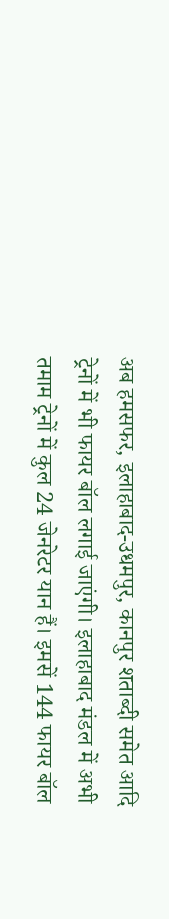अब हमसफर, इलाहाबाद-उधमपुर, कानपुर शताब्दी समेत आदि ट्रेनों में भी फायर बॉल लगाई जाएंगी। इलाहाबाद मंडल में अभी तमाम ट्रेनों में कुल 24 जेनरेटर यान हैं। इमसें 144 फायर बॉल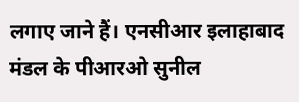लगाए जाने हैं। एनसीआर इलाहाबाद मंडल के पीआरओ सुनील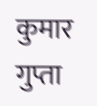कुमार गुप्ता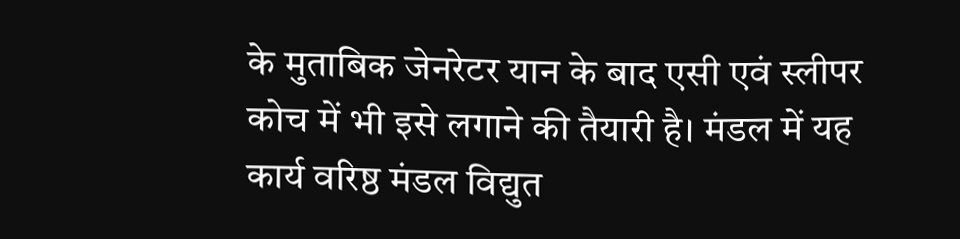के मुताबिक जेनरेटर यान के बाद एसी एवं स्लीपर कोच में भी इसे लगाने की तैयारी है। मंडल में यह कार्य वरिष्ठ मंडल विद्युत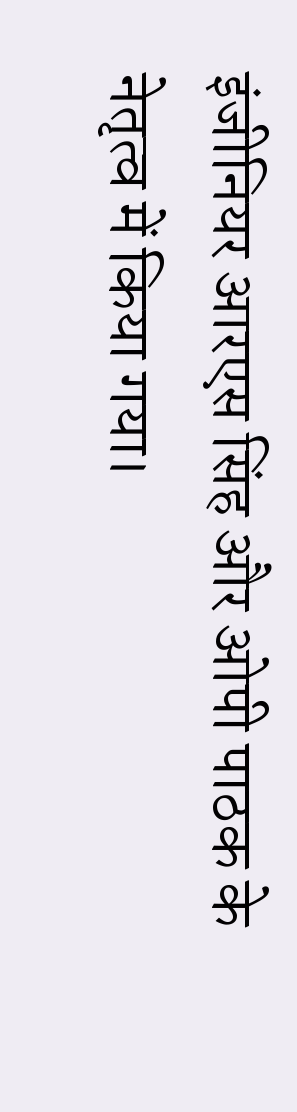इंजीनियर आरएस सिंह और ओपी पाठक के नेतृत्व में किया गया।